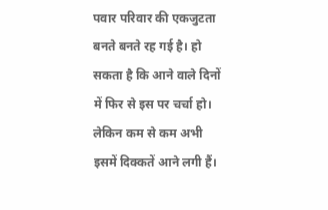पवार परिवार की एकजुटता बनते बनते रह गई है। हो सकता है कि आने वाले दिनों में फिर से इस पर चर्चा हो। लेकिन कम से कम अभी इसमें दिक्कतें आने लगी हैं।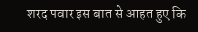शरद पवार इस बात से आहत हुए कि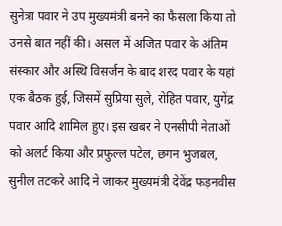सुनेत्रा पवार ने उप मुख्यमंत्री बनने का फैसला किया तो उनसे बात नहीं की। असल में अजित पवार के अंतिम संस्कार और अस्थि विसर्जन के बाद शरद पवार के यहां एक बैठक हुई, जिसमें सुप्रिया सुले, रोहित पवार, युगेंद्र पवार आदि शामिल हुए। इस खबर ने एनसीपी नेताओं को अलर्ट किया और प्रफुल्ल पटेल, छगन भुजबल, सुनील तटकरे आदि ने जाकर मुख्यमंत्री देवेंद्र फड़नवीस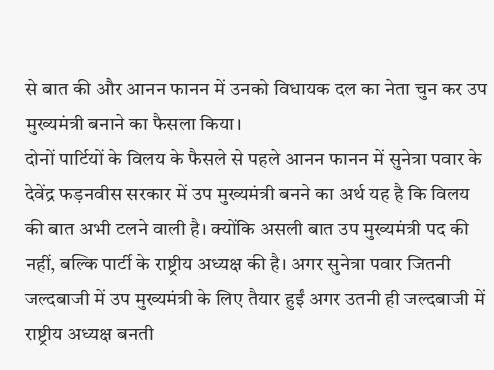से बात की और आनन फानन में उनको विधायक दल का नेता चुन कर उप मुख्यमंत्री बनाने का फैसला किया।
दोनों पार्टियों के विलय के फैसले से पहले आनन फानन में सुनेत्रा पवार के देवेंद्र फड़नवीस सरकार में उप मुख्यमंत्री बनने का अर्थ यह है कि विलय की बात अभी टलने वाली है। क्योंकि असली बात उप मुख्यमंत्री पद की नहीं, बल्कि पार्टी के राष्ट्रीय अध्यक्ष की है। अगर सुनेत्रा पवार जितनी जल्दबाजी में उप मुख्यमंत्री के लिए तैयार हुईं अगर उतनी ही जल्दबाजी में राष्ट्रीय अध्यक्ष बनती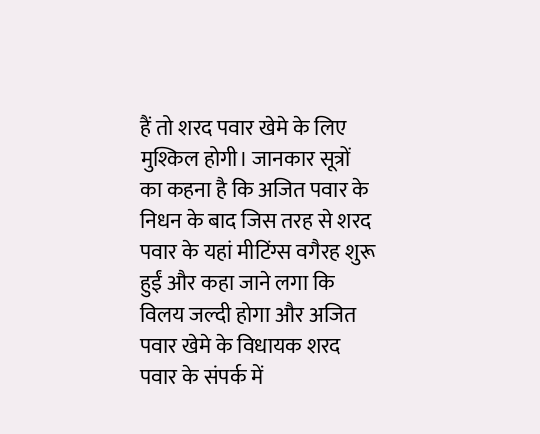हैं तो शरद पवार खेमे के लिए मुश्किल होगी। जानकार सूत्रों का कहना है कि अजित पवार के निधन के बाद जिस तरह से शरद पवार के यहां मीटिंग्स वगैरह शुरू हुईं और कहा जाने लगा कि विलय जल्दी होगा और अजित पवार खेमे के विधायक शरद पवार के संपर्क में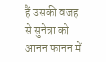हैं उसकी वजह से सुनेत्रा को आनन फानन में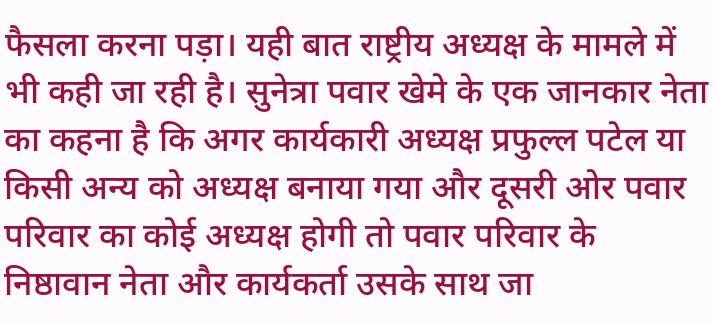फैसला करना पड़ा। यही बात राष्ट्रीय अध्यक्ष के मामले में भी कही जा रही है। सुनेत्रा पवार खेमे के एक जानकार नेता का कहना है कि अगर कार्यकारी अध्यक्ष प्रफुल्ल पटेल या किसी अन्य को अध्यक्ष बनाया गया और दूसरी ओर पवार परिवार का कोई अध्यक्ष होगी तो पवार परिवार के निष्ठावान नेता और कार्यकर्ता उसके साथ जा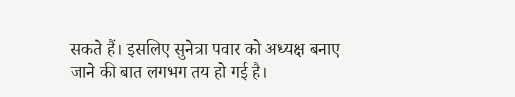सकते हैं। इसलिए सुनेत्रा पवार को अध्यक्ष बनाए जाने की बात लगभग तय हो गई है।